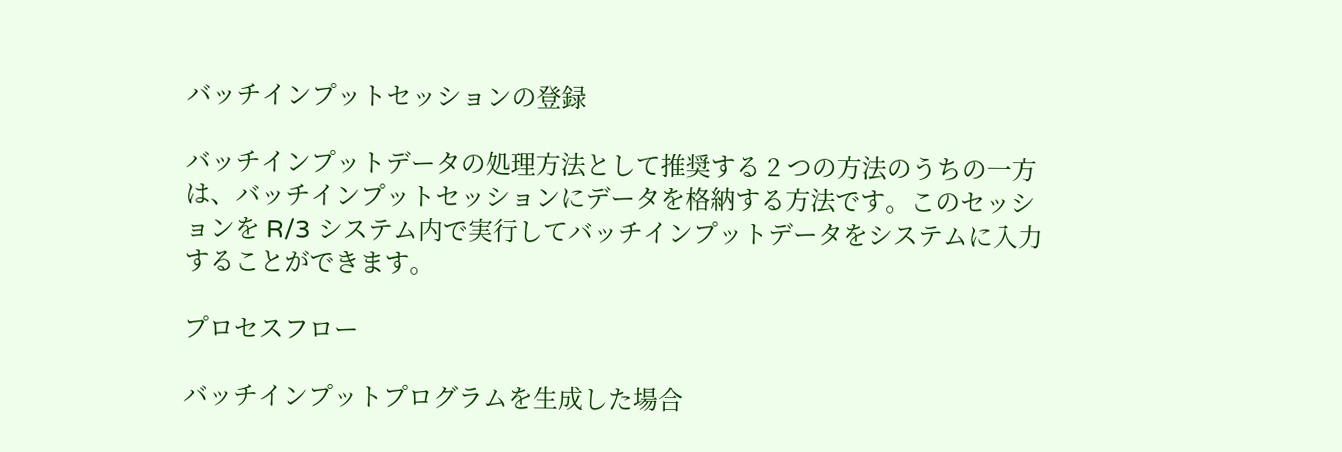バッチインプットセッションの登録

バッチインプットデータの処理方法として推奨する 2 つの方法のうちの一方は、バッチインプットセッションにデータを格納する方法です。このセッションを R/3 システム内で実行してバッチインプットデータをシステムに入力することができます。

プロセスフロー

バッチインプットプログラムを生成した場合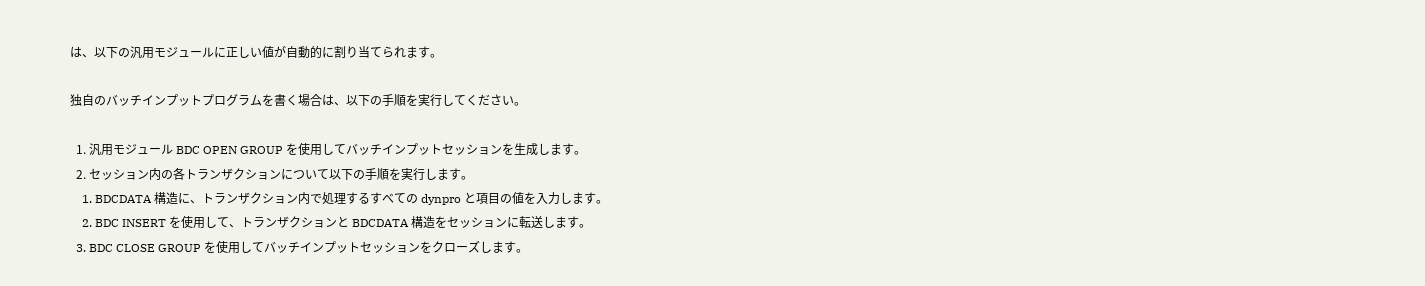は、以下の汎用モジュールに正しい値が自動的に割り当てられます。

独自のバッチインプットプログラムを書く場合は、以下の手順を実行してください。

  1. 汎用モジュール BDC OPEN GROUP を使用してバッチインプットセッションを生成します。
  2. セッション内の各トランザクションについて以下の手順を実行します。
    1. BDCDATA 構造に、トランザクション内で処理するすべての dynpro と項目の値を入力します。
    2. BDC INSERT を使用して、トランザクションと BDCDATA 構造をセッションに転送します。
  3. BDC CLOSE GROUP を使用してバッチインプットセッションをクローズします。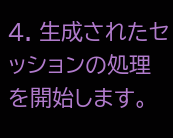4. 生成されたセッションの処理を開始します。